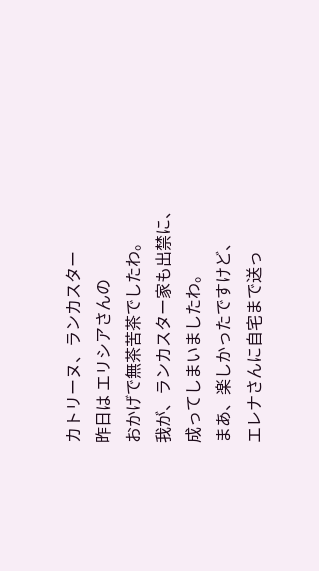カトリーヌ、ランカスター
昨日は エリシアさんの
おかげで無茶苦茶でしたわ。
我が、ランカスター家も出禁に、
成ってしまいましたわ。
まあ、楽しかったですけど、
エレナさんに自宅まで送っ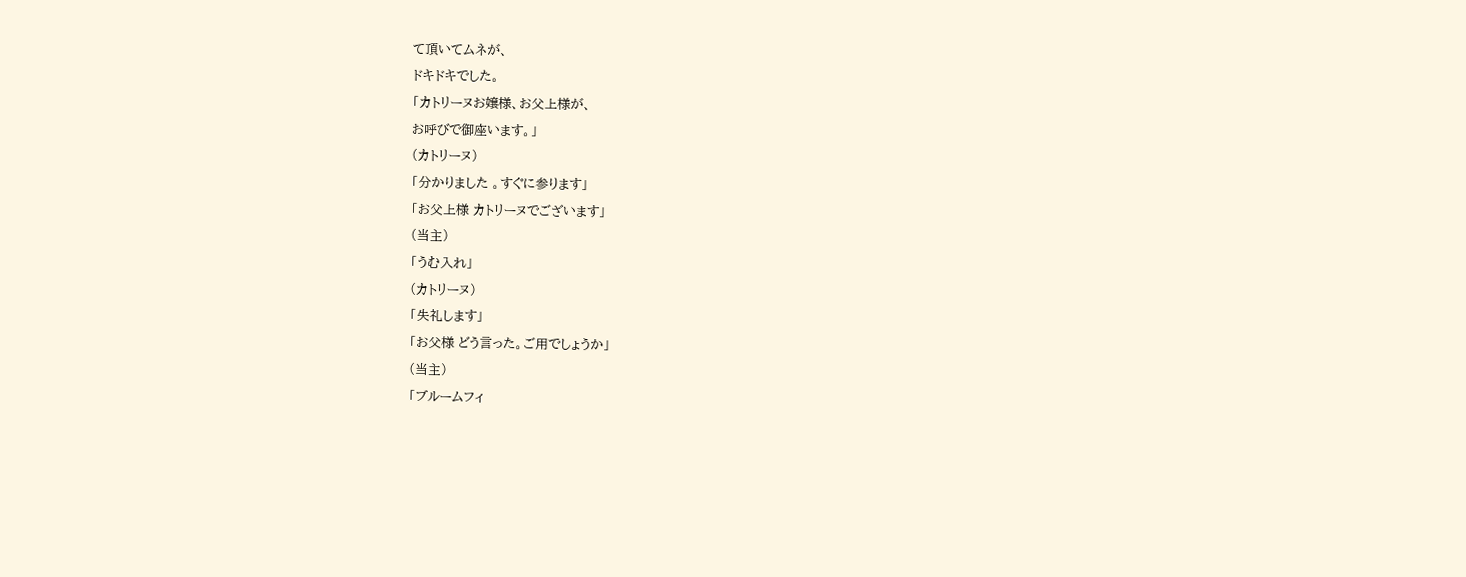て頂いてムネが、
ドキドキでした。
「カトリーヌお嬢様、お父上様が、
お呼びで御座います。」
(カトリーヌ)
「分かりました 。すぐに参ります」
「お父上様 カトリーヌでございます」
(当主)
「うむ入れ」
(カトリーヌ)
「失礼します」
「お父様 どう言った。ご用でしょうか」
(当主)
「ブルームフィ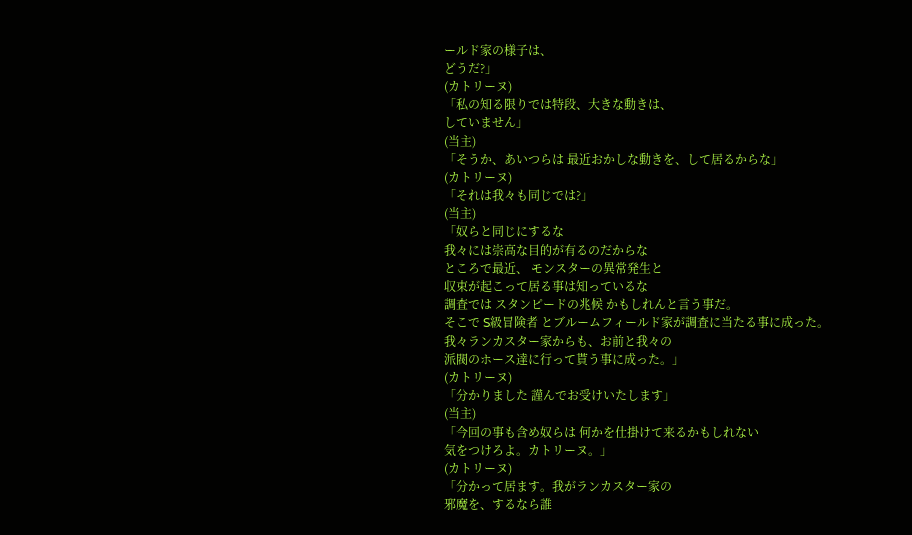ールド家の様子は、
どうだ?」
(カトリーヌ)
「私の知る限りでは特段、大きな動きは、
していません」
(当主)
「そうか、あいつらは 最近おかしな動きを、して居るからな」
(カトリーヌ)
「それは我々も同じでは?」
(当主)
「奴らと同じにするな
我々には崇高な目的が有るのだからな
ところで最近、 モンスターの異常発生と
収束が起こって居る事は知っているな
調査では スタンピードの兆候 かもしれんと言う事だ。
そこで S級冒険者 とブルームフィールド家が調査に当たる事に成った。
我々ランカスター家からも、お前と我々の
派閥のホース達に行って貰う事に成った。」
(カトリーヌ)
「分かりました 謹んでお受けいたします」
(当主)
「今回の事も含め奴らは 何かを仕掛けて来るかもしれない
気をつけろよ。カトリーヌ。」
(カトリーヌ)
「分かって居ます。我がランカスター家の
邪魔を、するなら誰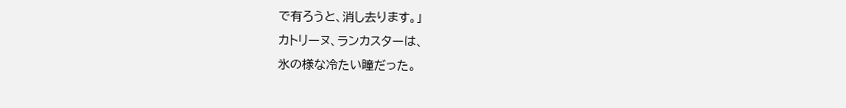で有ろうと、消し去ります。」
カトリーヌ、ランカスターは、
氷の様な冷たい瞳だった。